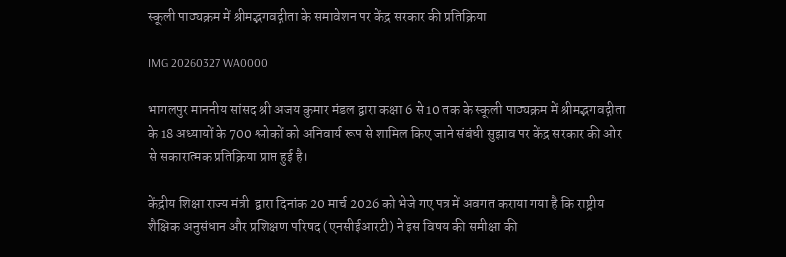स्कूली पाठ्यक्रम में श्रीमद्भगवद्गीता के समावेशन पर केंद्र सरकार की प्रतिक्रिया

IMG 20260327 WA0000

भागलपुर माननीय सांसद श्री अजय कुमार मंडल द्वारा कक्षा 6 से 10 तक के स्कूली पाठ्यक्रम में श्रीमद्भगवद्गीता के 18 अध्यायों के 700 श्लोकों को अनिवार्य रूप से शामिल किए जाने संबंधी सुझाव पर केंद्र सरकार की ओर से सकारात्मक प्रतिक्रिया प्राप्त हुई है।

केंद्रीय शिक्षा राज्य मंत्री  द्वारा दिनांक 20 मार्च 2026 को भेजे गए पत्र में अवगत कराया गया है कि राष्ट्रीय शैक्षिक अनुसंधान और प्रशिक्षण परिषद (एनसीईआरटी) ने इस विषय की समीक्षा की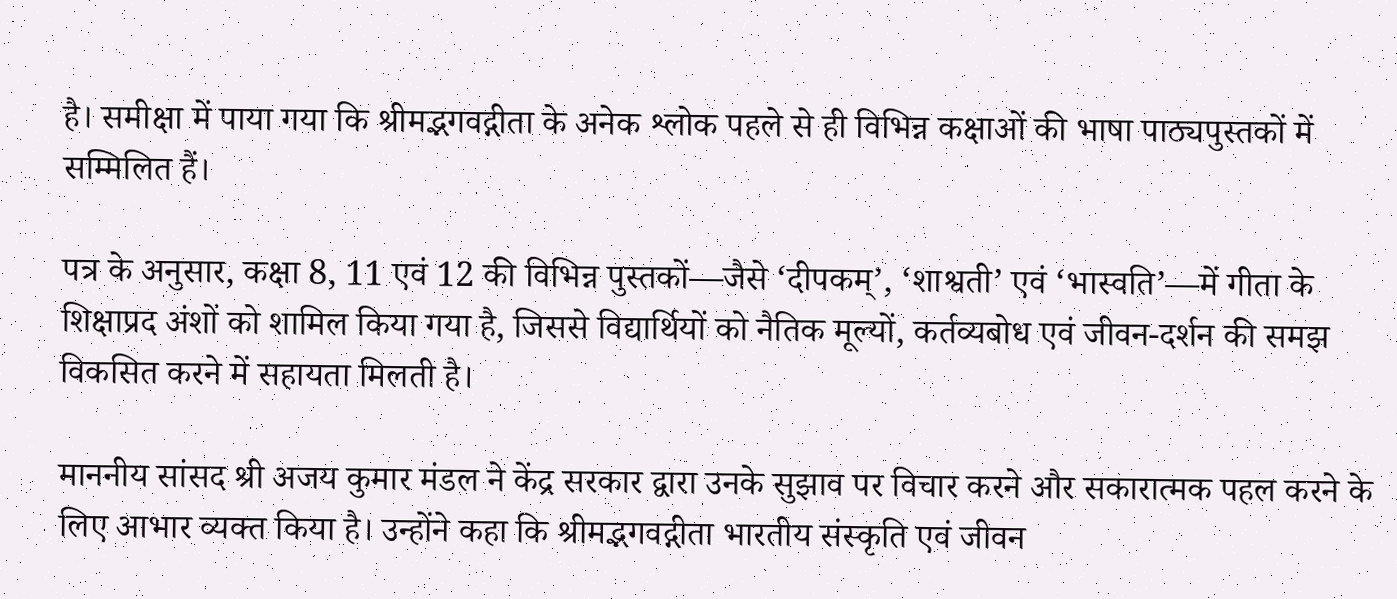है। समीक्षा में पाया गया कि श्रीमद्भगवद्गीता के अनेक श्लोक पहले से ही विभिन्न कक्षाओं की भाषा पाठ्यपुस्तकों में सम्मिलित हैं।

पत्र के अनुसार, कक्षा 8, 11 एवं 12 की विभिन्न पुस्तकों—जैसे ‘दीपकम्’, ‘शाश्वती’ एवं ‘भास्वति’—में गीता के शिक्षाप्रद अंशों को शामिल किया गया है, जिससे विद्यार्थियों को नैतिक मूल्यों, कर्तव्यबोध एवं जीवन-दर्शन की समझ विकसित करने में सहायता मिलती है।

माननीय सांसद श्री अजय कुमार मंडल ने केंद्र सरकार द्वारा उनके सुझाव पर विचार करने और सकारात्मक पहल करने के लिए आभार व्यक्त किया है। उन्होंने कहा कि श्रीमद्भगवद्गीता भारतीय संस्कृति एवं जीवन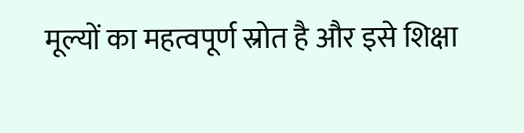मूल्यों का महत्वपूर्ण स्रोत है और इसे शिक्षा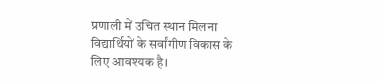प्रणाली में उचित स्थान मिलना विद्यार्थियों के सर्वांगीण विकास के लिए आवश्यक है।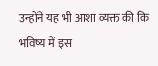उन्होंने यह भी आशा व्यक्त की कि भविष्य में इस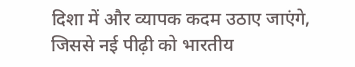दिशा में और व्यापक कदम उठाए जाएंगे, जिससे नई पीढ़ी को भारतीय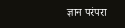ज्ञान परंपरा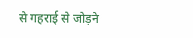से गहराई से जोड़ने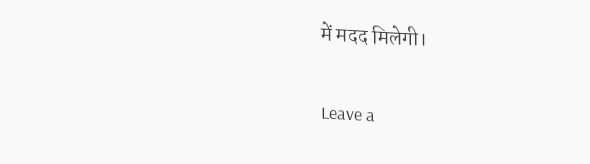में मदद मिलेगी।

Leave a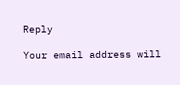Reply

Your email address will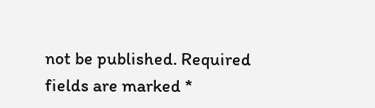not be published. Required fields are marked *